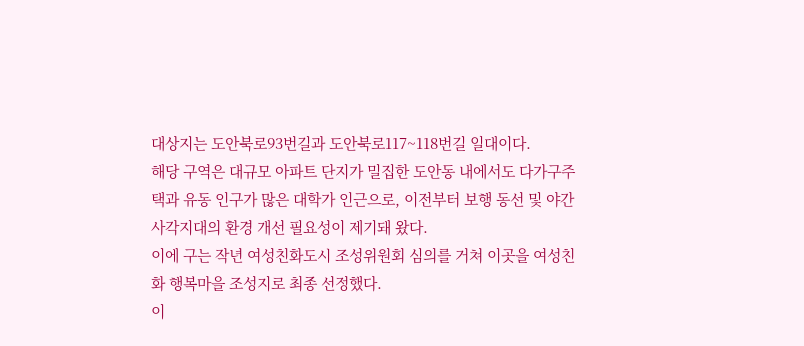대상지는 도안북로93번길과 도안북로117~118번길 일대이다.
해당 구역은 대규모 아파트 단지가 밀집한 도안동 내에서도 다가구주택과 유동 인구가 많은 대학가 인근으로, 이전부터 보행 동선 및 야간 사각지대의 환경 개선 필요성이 제기돼 왔다.
이에 구는 작년 여성친화도시 조성위원회 심의를 거쳐 이곳을 여성친화 행복마을 조성지로 최종 선정했다.
이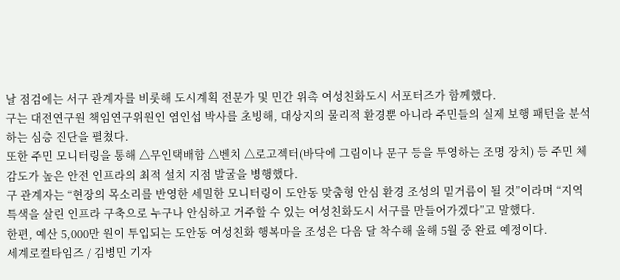날 점검에는 서구 관계자를 비롯해 도시계획 전문가 및 민간 위촉 여성친화도시 서포터즈가 함께했다.
구는 대전연구원 책임연구위원인 염인섭 박사를 초빙해, 대상지의 물리적 환경뿐 아니라 주민들의 실제 보행 패턴을 분석하는 심층 진단을 펼쳤다.
또한 주민 모니터링을 통해 △무인택배함 △벤치 △로고젝터(바닥에 그림이나 문구 등을 투영하는 조명 장치) 등 주민 체감도가 높은 안전 인프라의 최적 설치 지점 발굴을 병행했다.
구 관계자는 “현장의 목소리를 반영한 세밀한 모니터링이 도안동 맞춤형 안심 환경 조성의 밑거름이 될 것”이라며 “지역 특색을 살린 인프라 구축으로 누구나 안심하고 거주할 수 있는 여성친화도시 서구를 만들어가겠다”고 말했다.
한편, 예산 5,000만 원이 투입되는 도안동 여성친화 행복마을 조성은 다음 달 착수해 올해 5월 중 완료 예정이다.
세계로컬타임즈 / 김병민 기자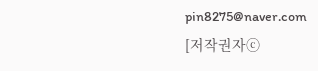pin8275@naver.com
[저작권자ⓒ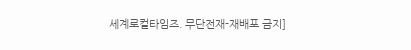세계로컬타임즈. 무단전재-재배포 금지]